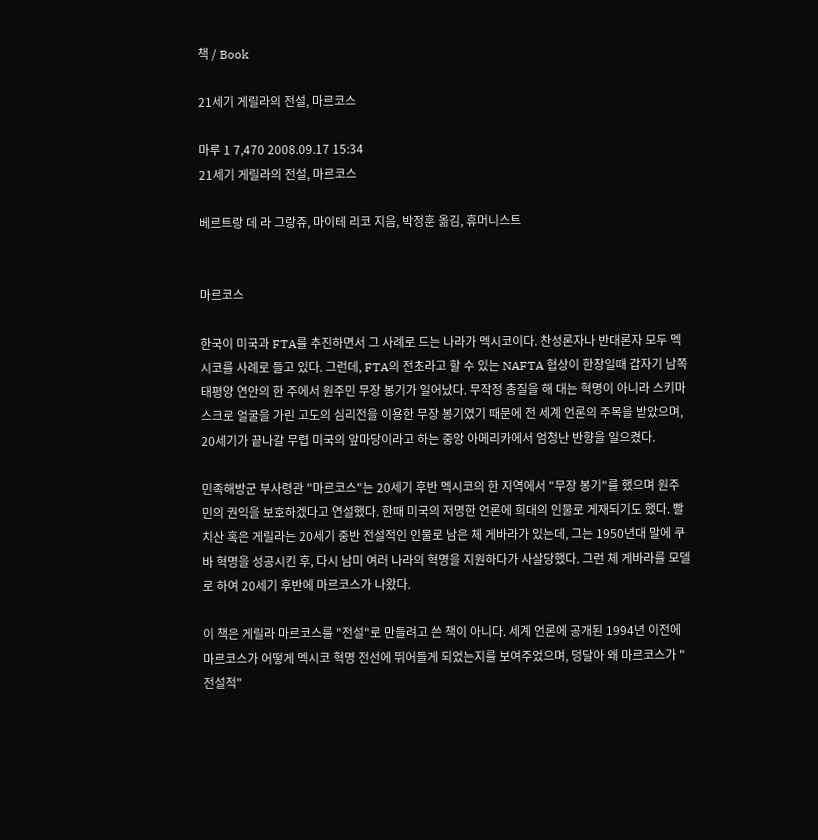책 / Book

21세기 게릴라의 전설, 마르코스

마루 1 7,470 2008.09.17 15:34
21세기 게릴라의 전설, 마르코스

베르트랑 데 라 그랑쥬, 마이테 리코 지음, 박정훈 옮김, 휴머니스트


마르코스

한국이 미국과 FTA를 추진하면서 그 사례로 드는 나라가 멕시코이다. 찬성론자나 반대론자 모두 멕시코를 사례로 들고 있다. 그런데, FTA의 전초라고 할 수 있는 NAFTA 협상이 한창일때 갑자기 남쪽 태평양 연안의 한 주에서 원주민 무장 봉기가 일어났다. 무작정 총질을 해 대는 혁명이 아니라 스키마스크로 얼굴을 가린 고도의 심리전을 이용한 무장 봉기였기 때문에 전 세계 언론의 주목을 받았으며, 20세기가 끝나갈 무렵 미국의 앞마당이라고 하는 중앙 아메리카에서 엄청난 반향을 일으켰다.

민족해방군 부사령관 "마르코스"는 20세기 후반 멕시코의 한 지역에서 "무장 봉기"를 했으며 원주민의 권익을 보호하겠다고 연설했다. 한때 미국의 저명한 언론에 희대의 인물로 게재되기도 했다. 빨치산 혹은 게릴라는 20세기 중반 전설적인 인물로 남은 체 게바라가 있는데, 그는 1950년대 말에 쿠바 혁명을 성공시킨 후, 다시 남미 여러 나라의 혁명을 지원하다가 사살당했다. 그런 체 게바라를 모델로 하여 20세기 후반에 마르코스가 나왔다.

이 책은 게릴라 마르코스를 "전설"로 만들려고 쓴 책이 아니다. 세계 언론에 공개된 1994년 이전에 마르코스가 어떻게 멕시코 혁명 전선에 뛰어들게 되었는지를 보여주었으며, 덩달아 왜 마르코스가 "전설적"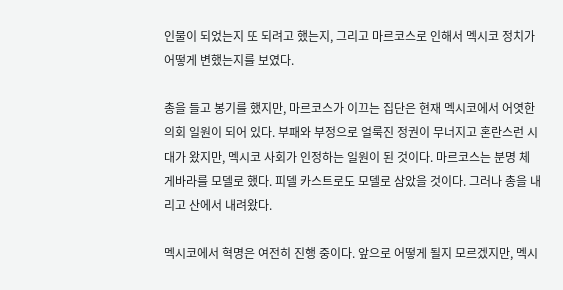인물이 되었는지 또 되려고 했는지, 그리고 마르코스로 인해서 멕시코 정치가 어떻게 변했는지를 보였다.

총을 들고 봉기를 했지만, 마르코스가 이끄는 집단은 현재 멕시코에서 어엿한 의회 일원이 되어 있다. 부패와 부정으로 얼룩진 정권이 무너지고 혼란스런 시대가 왔지만, 멕시코 사회가 인정하는 일원이 된 것이다. 마르코스는 분명 체 게바라를 모델로 했다. 피델 카스트로도 모델로 삼았을 것이다. 그러나 총을 내리고 산에서 내려왔다.

멕시코에서 혁명은 여전히 진행 중이다. 앞으로 어떻게 될지 모르겠지만, 멕시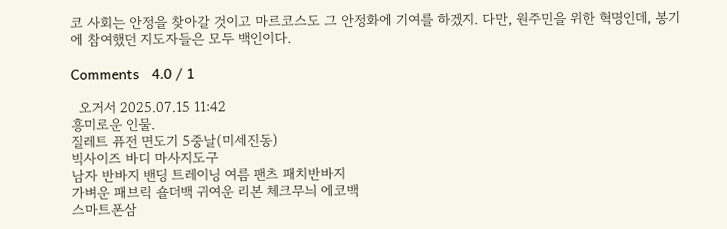코 사회는 안정을 찾아갈 것이고 마르코스도 그 안정화에 기여를 하겠지. 다만, 원주민을 위한 혁명인데, 봉기에 참여했던 지도자들은 모두 백인이다.

Comments   4.0 / 1

  오거서 2025.07.15 11:42
흥미로운 인물.
질레트 퓨전 면도기 5중날(미세진동)
빅사이즈 바디 마사지도구
남자 반바지 밴딩 트레이닝 여름 팬츠 패치반바지
가벼운 패브릭 숄더백 귀여운 리본 체크무늬 에코백
스마트폰삼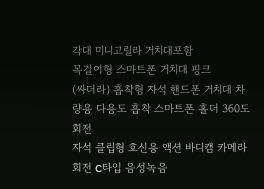각대 미니고릴라 거치대포함
목걸이형 스마트폰 거치대 핑크
(싸더라) 흡착형 자석 핸드폰 거치대 차량용 다용도 흡착 스마트폰 홀더 360도 회전
자석 클립형 호신용 액션 바디캠 카메라회전 C타입 음성녹음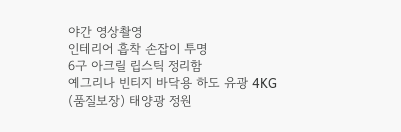야간 영상촬영
인테리어 흡착 손잡이 투명
6구 아크릴 립스틱 정리함
예그리나 빈티지 바닥용 하도 유광 4KG
(품질보장) 태양광 정원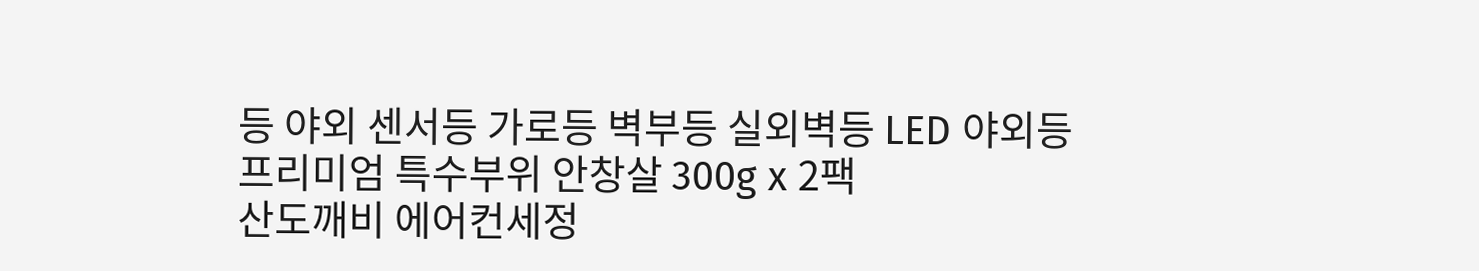등 야외 센서등 가로등 벽부등 실외벽등 LED 야외등
프리미엄 특수부위 안창살 300g x 2팩
산도깨비 에어컨세정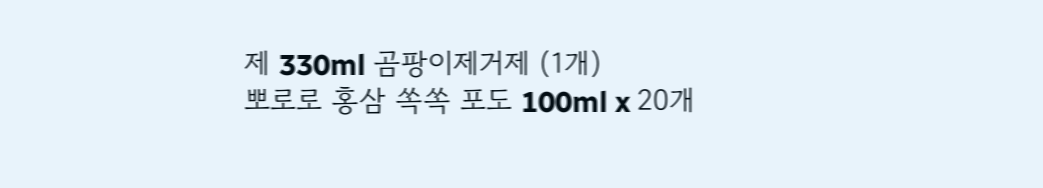제 330ml 곰팡이제거제 (1개)
뽀로로 홍삼 쏙쏙 포도 100ml x 20개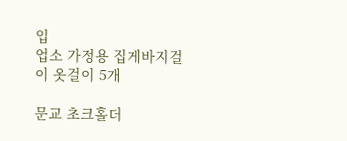입
업소 가정용 집게바지걸이 옷걸이 5개

문교 초크홀더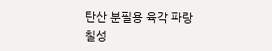탄산 분필용 육각 파랑
칠성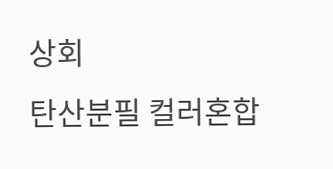상회
탄산분필 컬러혼합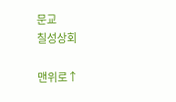문교
칠성상회

맨위로↑